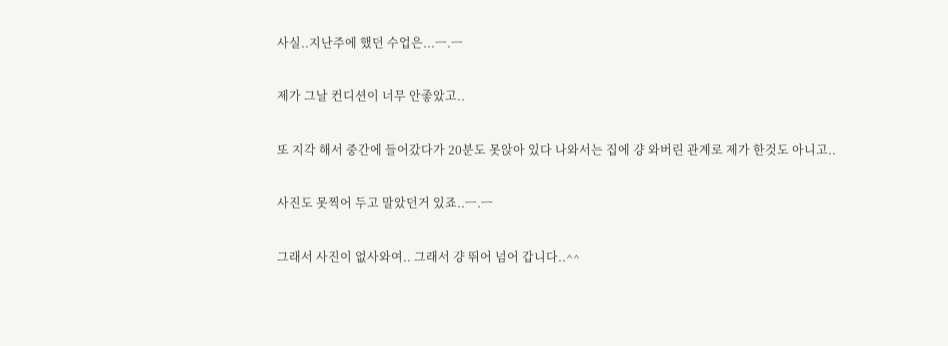사실..지난주에 했던 수업은...ㅡ.ㅡ

제가 그날 컨디션이 너무 안좋았고..

또 지각 해서 중간에 들어갔다가 20분도 못앉아 있다 나와서는 집에 걍 와버린 관계로 제가 한것도 아니고..

사진도 못찍어 두고 말았던거 있죠..ㅡ.ㅡ

그래서 사진이 없사와여.. 그래서 걍 뛰어 넘어 갑니다..^^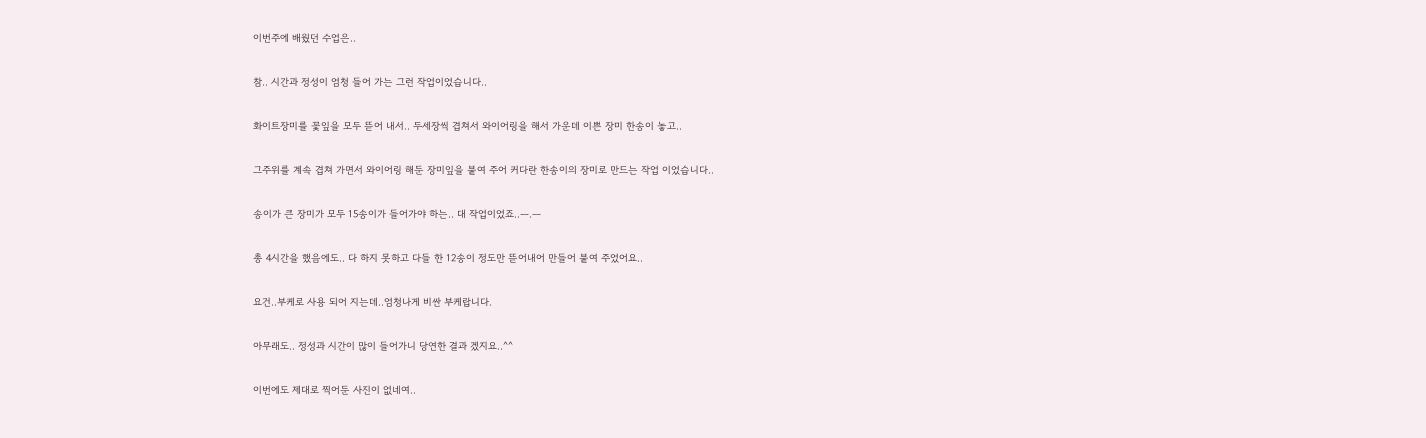이번주에 배웠던 수업은..

참.. 시간과 정성이 엄청 들어 가는 그런 작업이었습니다..

화이트장미를 꽃잎을 모두 뜯어 내서.. 두세장씩 겹쳐서 와이어링을 해서 가운데 이쁜 장미 한송이 놓고..

그주위를 계속 겹쳐 가면서 와이어링 해둔 장미잎을 붙여 주어 커다란 한송이의 장미로 만드는 작업 이었습니다..

송이가 큰 장미가 모두 15송이가 들어가야 하는.. 대 작업이었죠..ㅡ.ㅡ

총 4시간을 했음에도.. 다 하지 못하고 다들 한 12송이 정도만 뜯어내어 만들어 붙여 주었어요..

요건..부케로 사용 되어 지는데..엄청나게 비싼 부케랍니다.

아무래도.. 정성과 시간이 많이 들어가니 당연한 결과 겠지요..^^

이번에도 제대로 찍어둔 사진이 없네여..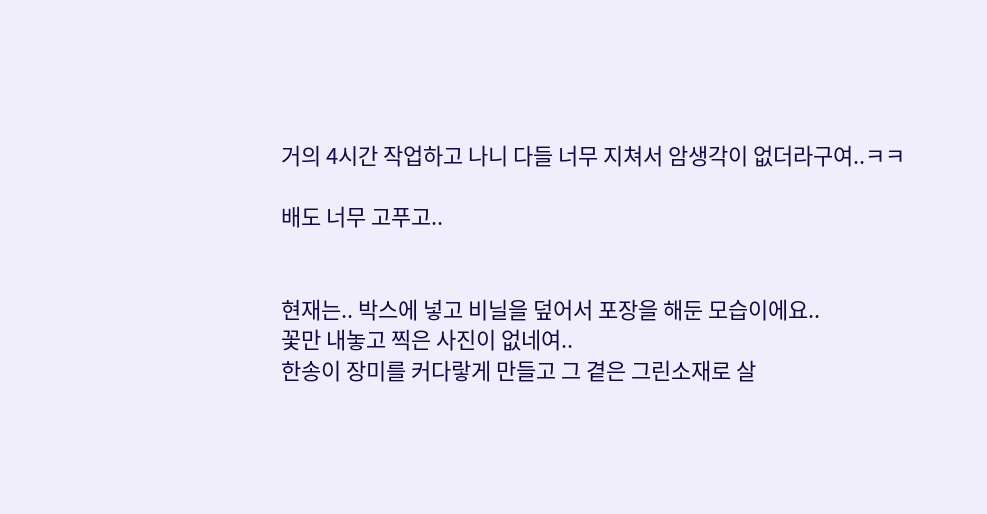거의 4시간 작업하고 나니 다들 너무 지쳐서 암생각이 없더라구여..ㅋㅋ

배도 너무 고푸고..


현재는.. 박스에 넣고 비닐을 덮어서 포장을 해둔 모습이에요..
꽃만 내놓고 찍은 사진이 없네여..
한송이 장미를 커다랗게 만들고 그 곁은 그린소재로 살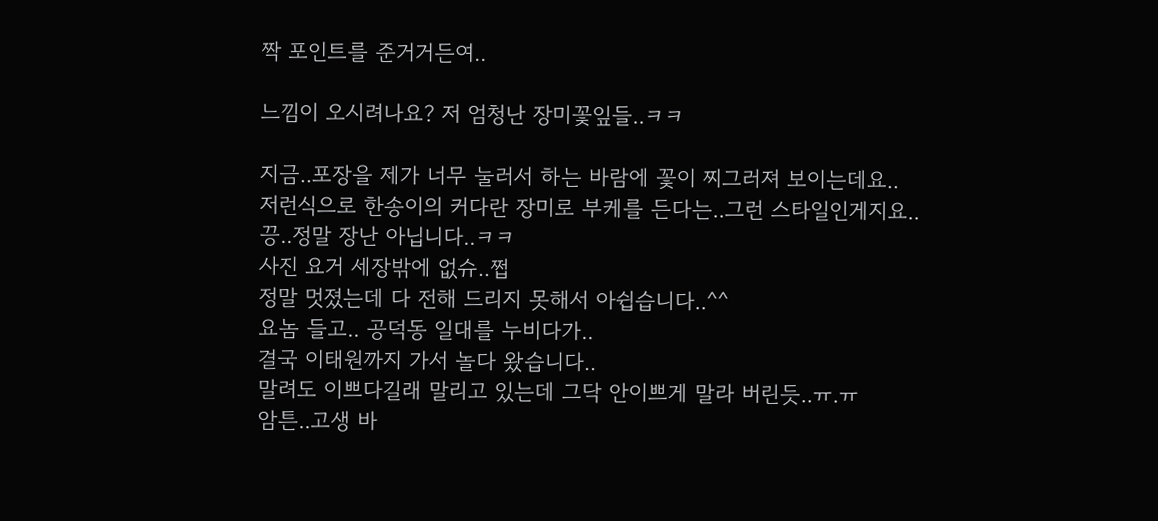짝 포인트를 준거거든여..

느낌이 오시려나요? 저 엄청난 장미꽃잎들..ㅋㅋ

지금..포장을 제가 너무 눌러서 하는 바람에 꽃이 찌그러져 보이는데요..
저런식으로 한송이의 커다란 장미로 부케를 든다는..그런 스타일인게지요..
끙..정말 장난 아닙니다..ㅋㅋ
사진 요거 세장밖에 없슈..쩝
정말 멋졌는데 다 전해 드리지 못해서 아쉽습니다..^^
요놈 들고.. 공덕동 일대를 누비다가..
결국 이태원까지 가서 놀다 왔습니다..
말려도 이쁘다길래 말리고 있는데 그닥 안이쁘게 말라 버린듯..ㅠ.ㅠ
암튼..고생 바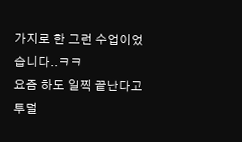가지로 한 그런 수업이었습니다..ㅋㅋ
요즘 하도 일찍 끝난다고 투덜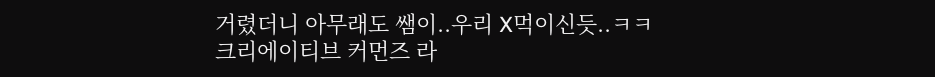거렸더니 아무래도 쌤이..우리 X먹이신듯..ㅋㅋ
크리에이티브 커먼즈 라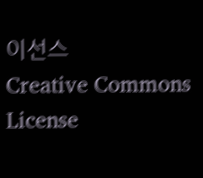이선스
Creative Commons License